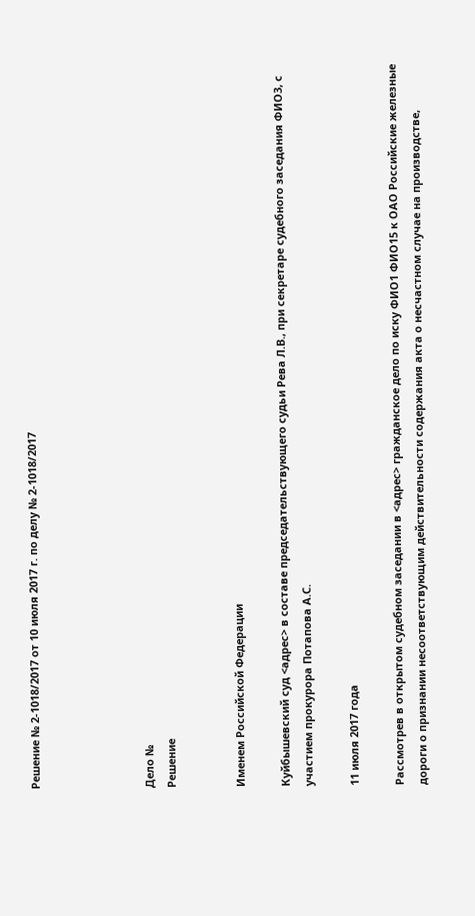Решение № 2-1018/2017 от 10 июля 2017 г. по делу № 2-1018/2017




Дело №
Решение


Именем Российской Федерации

Куйбышевский суд <адрес> в составе председательствующего судьи Рева Л.В., при секретаре судебного заседания ФИО3, с участием прокурора Потапова А.С.

11 июля 2017 года

Рассмотрев в открытом судебном заседании в <адрес> гражданское дело по иску ФИО1 ФИО15 к ОАО Российские железные дороги о признании несоответствующим действительности содержания акта о несчастном случае на производстве,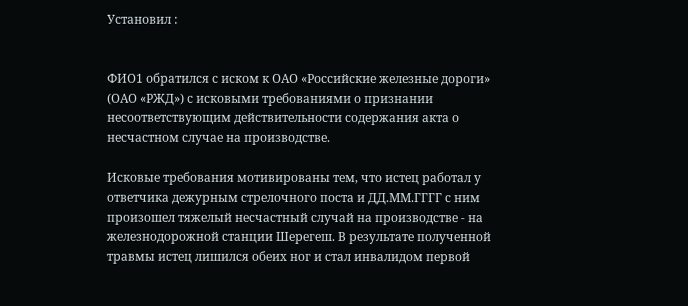Установил :


ФИО1 обратился с иском к ОАО «Российские железные дороги» (ОАО «РЖД») с исковыми требованиями о признании несоответствующим действительности содержания акта о несчастном случае на производстве.

Исковые требования мотивированы тем, что истец работал у ответчика дежурным стрелочного поста и ДД.ММ.ГГГГ с ним произошел тяжелый несчастный случай на производстве - на железнодорожной станции Шерегеш. В результате полученной травмы истец лишился обеих ног и стал инвалидом первой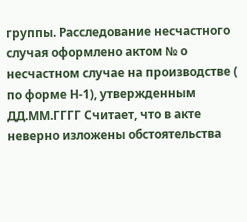группы. Расследование несчастного случая оформлено актом № о несчастном случае на производстве ( по форме Н-1), утвержденным ДД.ММ.ГГГГ Считает, что в акте неверно изложены обстоятельства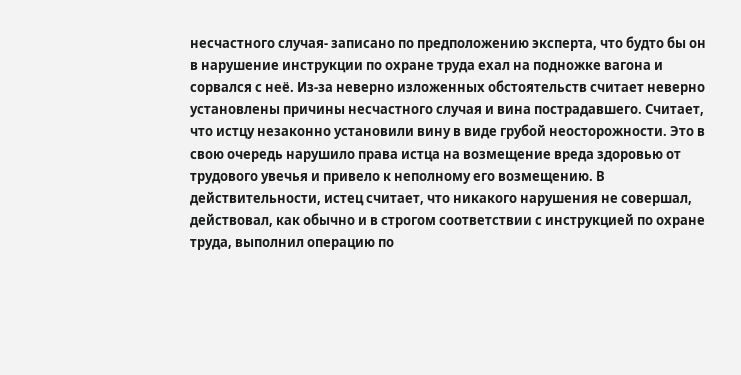несчастного случая- записано по предположению эксперта, что будто бы он в нарушение инструкции по охране труда ехал на подножке вагона и сорвался с неё. Из-за неверно изложенных обстоятельств считает неверно установлены причины несчастного случая и вина пострадавшего. Считает, что истцу незаконно установили вину в виде грубой неосторожности. Это в свою очередь нарушило права истца на возмещение вреда здоровью от трудового увечья и привело к неполному его возмещению. В действительности, истец считает, что никакого нарушения не совершал, действовал, как обычно и в строгом соответствии с инструкцией по охране труда, выполнил операцию по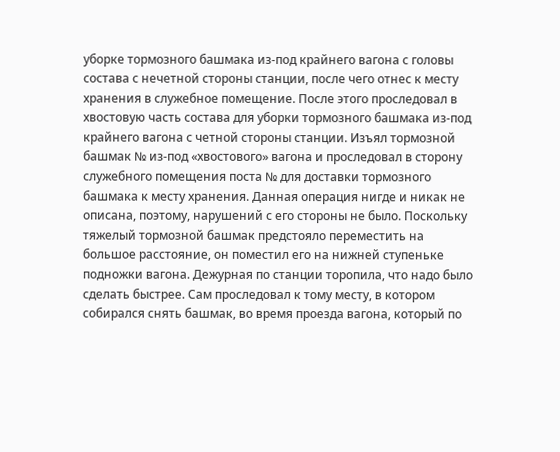уборке тормозного башмака из-под крайнего вагона с головы состава с нечетной стороны станции, после чего отнес к месту хранения в служебное помещение. После этого проследовал в хвостовую часть состава для уборки тормозного башмака из-под крайнего вагона с четной стороны станции. Изъял тормозной башмак № из-под «хвостового» вагона и проследовал в сторону служебного помещения поста № для доставки тормозного башмака к месту хранения. Данная операция нигде и никак не описана, поэтому, нарушений с его стороны не было. Поскольку тяжелый тормозной башмак предстояло переместить на большое расстояние, он поместил его на нижней ступеньке подножки вагона. Дежурная по станции торопила, что надо было сделать быстрее. Сам проследовал к тому месту, в котором собирался снять башмак, во время проезда вагона, который по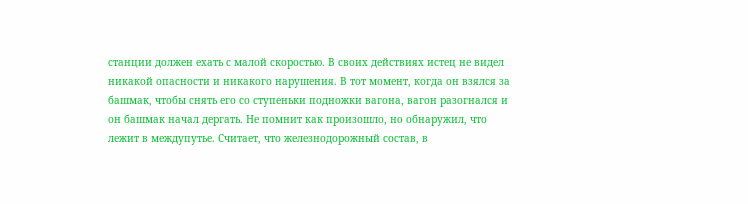станции должен ехать с малой скоростью. В своих действиях истец не видел никакой опасности и никакого нарушения. В тот момент, когда он взялся за башмак, чтобы снять его со ступеньки подножки вагона, вагон разогнался и он башмак начал дергать. Не помнит как произошло, но обнаружил, что лежит в междупутье. Считает, что железнодорожный состав, в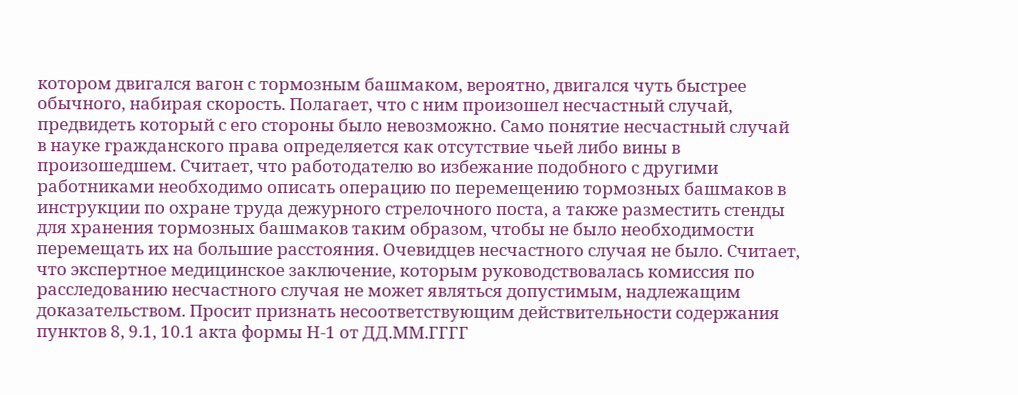котором двигался вагон с тормозным башмаком, вероятно, двигался чуть быстрее обычного, набирая скорость. Полагает, что с ним произошел несчастный случай, предвидеть который с его стороны было невозможно. Само понятие несчастный случай в науке гражданского права определяется как отсутствие чьей либо вины в произошедшем. Считает, что работодателю во избежание подобного с другими работниками необходимо описать операцию по перемещению тормозных башмаков в инструкции по охране труда дежурного стрелочного поста, а также разместить стенды для хранения тормозных башмаков таким образом, чтобы не было необходимости перемещать их на большие расстояния. Очевидцев несчастного случая не было. Считает, что экспертное медицинское заключение, которым руководствовалась комиссия по расследованию несчастного случая не может являться допустимым, надлежащим доказательством. Просит признать несоответствующим действительности содержания пунктов 8, 9.1, 10.1 акта формы Н-1 от ДД.ММ.ГГГГ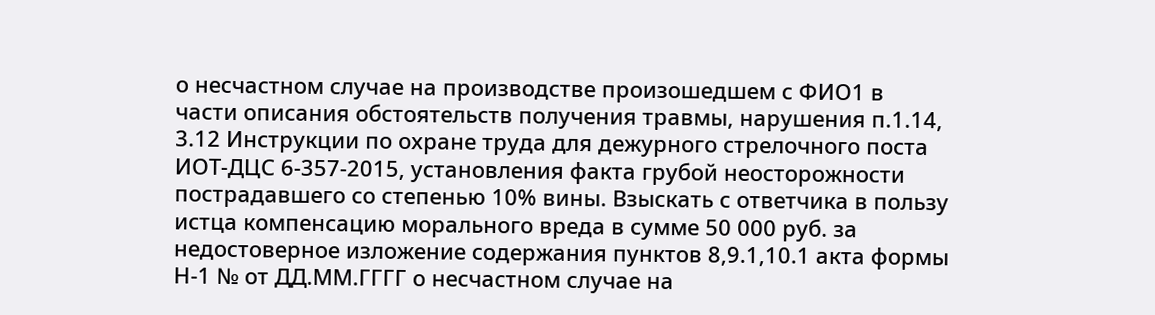о несчастном случае на производстве произошедшем с ФИО1 в части описания обстоятельств получения травмы, нарушения п.1.14, 3.12 Инструкции по охране труда для дежурного стрелочного поста ИОТ-ДЦС 6-357-2015, установления факта грубой неосторожности пострадавшего со степенью 10% вины. Взыскать с ответчика в пользу истца компенсацию морального вреда в сумме 50 000 руб. за недостоверное изложение содержания пунктов 8,9.1,10.1 акта формы Н-1 № от ДД.ММ.ГГГГ о несчастном случае на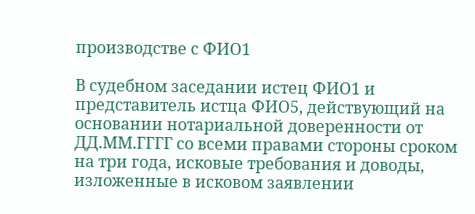производстве с ФИО1

В судебном заседании истец ФИО1 и представитель истца ФИО5, действующий на основании нотариальной доверенности от ДД.ММ.ГГГГ со всеми правами стороны сроком на три года, исковые требования и доводы, изложенные в исковом заявлении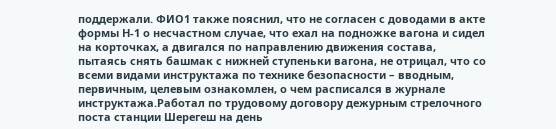поддержали. ФИО1 также пояснил, что не согласен с доводами в акте формы Н-1 о несчастном случае, что ехал на подножке вагона и сидел на корточках, а двигался по направлению движения состава, пытаясь снять башмак с нижней ступеньки вагона, не отрицал, что со всеми видами инструктажа по технике безопасности – вводным, первичным, целевым ознакомлен, о чем расписался в журнале инструктажа.Работал по трудовому договору дежурным стрелочного поста станции Шерегеш на день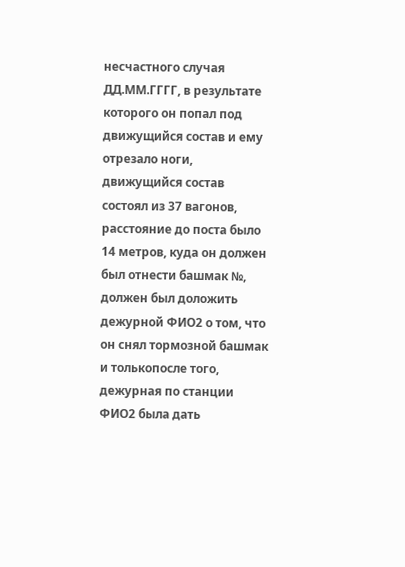несчастного случая ДД.ММ.ГГГГ, в результате которого он попал под движущийся состав и ему отрезало ноги, движущийся состав состоял из 37 вагонов, расстояние до поста было 14 метров, куда он должен был отнести башмак №, должен был доложить дежурной ФИО2 о том, что он снял тормозной башмак и толькопосле того, дежурная по станции ФИО2 была дать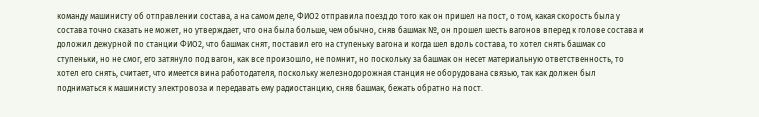команду машинисту об отправлении состава, а на самом деле, ФИО2 отправила поезд до того как он пришел на пост, о том, какая скорость была у состава точно сказать не может, но утверждает, что она была больше, чем обычно, сняв башмак №, он прошел шесть вагонов вперед к голове состава и доложил дежурной по станции ФИО2, что башмак снят, поставил его на ступеньку вагона и когда шел вдоль состава, то хотел снять башмак со ступеньки, но не смог, его затянуло под вагон, как все произошло, не помнит, но поскольку за башмак он несет материальную ответственность, то хотел его снять, считает, что имеется вина работодателя, поскольку железнодорожная станция не оборудована связью, так как должен был подниматься к машинисту электровоза и передавать ему радиостанцию, сняв башмак, бежать обратно на пост.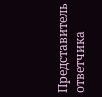Представитель ответчика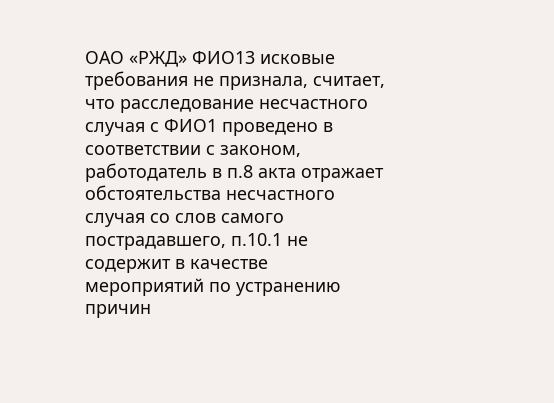ОАО «РЖД» ФИО13 исковые требования не признала, считает, что расследование несчастного случая с ФИО1 проведено в соответствии с законом, работодатель в п.8 акта отражает обстоятельства несчастного случая со слов самого пострадавшего, п.10.1 не содержит в качестве мероприятий по устранению причин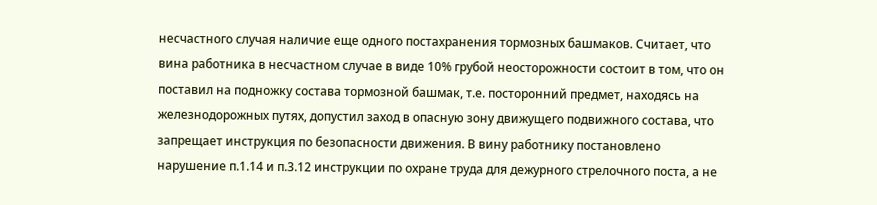несчастного случая наличие еще одного постахранения тормозных башмаков. Считает, что вина работника в несчастном случае в виде 10% грубой неосторожности состоит в том, что он поставил на подножку состава тормозной башмак, т.е. посторонний предмет, находясь на железнодорожных путях, допустил заход в опасную зону движущего подвижного состава, что запрещает инструкция по безопасности движения. В вину работнику постановлено нарушение п.1.14 и п.3.12 инструкции по охране труда для дежурного стрелочного поста, а не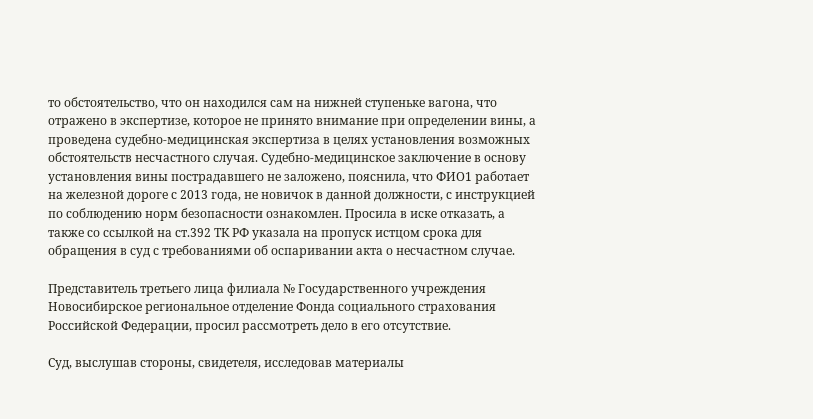то обстоятельство, что он находился сам на нижней ступеньке вагона, что отражено в экспертизе, которое не принято внимание при определении вины, а проведена судебно-медицинская экспертиза в целях установления возможных обстоятельств несчастного случая. Судебно-медицинское заключение в основу установления вины пострадавшего не заложено, пояснила, что ФИО1 работает на железной дороге с 2013 года, не новичок в данной должности, с инструкцией по соблюдению норм безопасности ознакомлен. Просила в иске отказать, а также со ссылкой на ст.392 ТК РФ указала на пропуск истцом срока для обращения в суд с требованиями об оспаривании акта о несчастном случае.

Представитель третьего лица филиала № Государственного учреждения Новосибирское региональное отделение Фонда социального страхования Российской Федерации, просил рассмотреть дело в его отсутствие.

Суд, выслушав стороны, свидетеля, исследовав материалы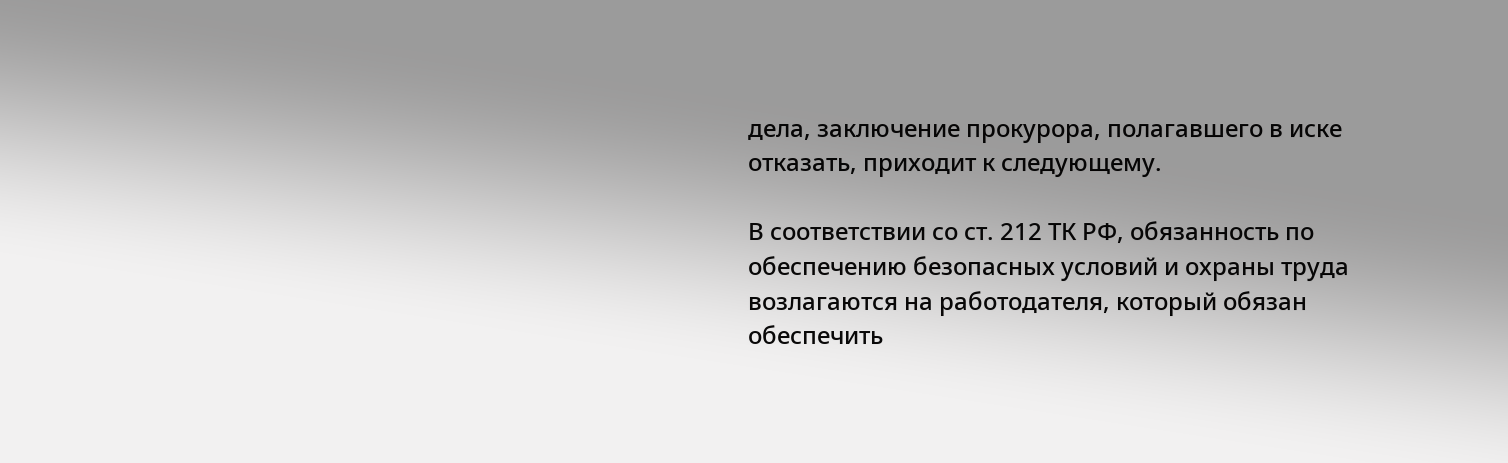дела, заключение прокурора, полагавшего в иске отказать, приходит к следующему.

В соответствии со ст. 212 ТК РФ, обязанность по обеспечению безопасных условий и охраны труда возлагаются на работодателя, который обязан обеспечить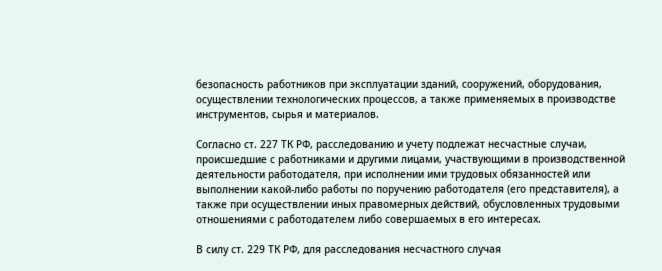безопасность работников при эксплуатации зданий, сооружений, оборудования, осуществлении технологических процессов, а также применяемых в производстве инструментов, сырья и материалов.

Согласно ст. 227 ТК РФ, расследованию и учету подлежат несчастные случаи, происшедшие с работниками и другими лицами, участвующими в производственной деятельности работодателя, при исполнении ими трудовых обязанностей или выполнении какой-либо работы по поручению работодателя (его представителя), а также при осуществлении иных правомерных действий, обусловленных трудовыми отношениями с работодателем либо совершаемых в его интересах.

В силу ст. 229 ТК РФ, для расследования несчастного случая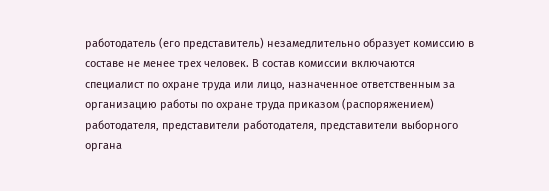работодатель (его представитель) незамедлительно образует комиссию в составе не менее трех человек. В состав комиссии включаются специалист по охране труда или лицо, назначенное ответственным за организацию работы по охране труда приказом (распоряжением) работодателя, представители работодателя, представители выборного органа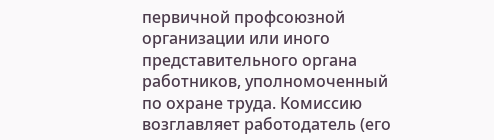первичной профсоюзной организации или иного представительного органа работников, уполномоченный по охране труда. Комиссию возглавляет работодатель (его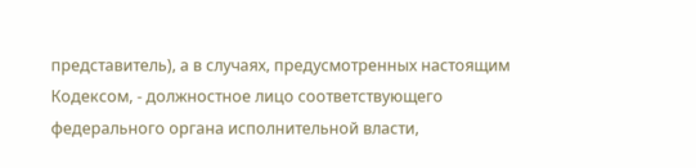представитель), а в случаях, предусмотренных настоящим Кодексом, - должностное лицо соответствующего федерального органа исполнительной власти,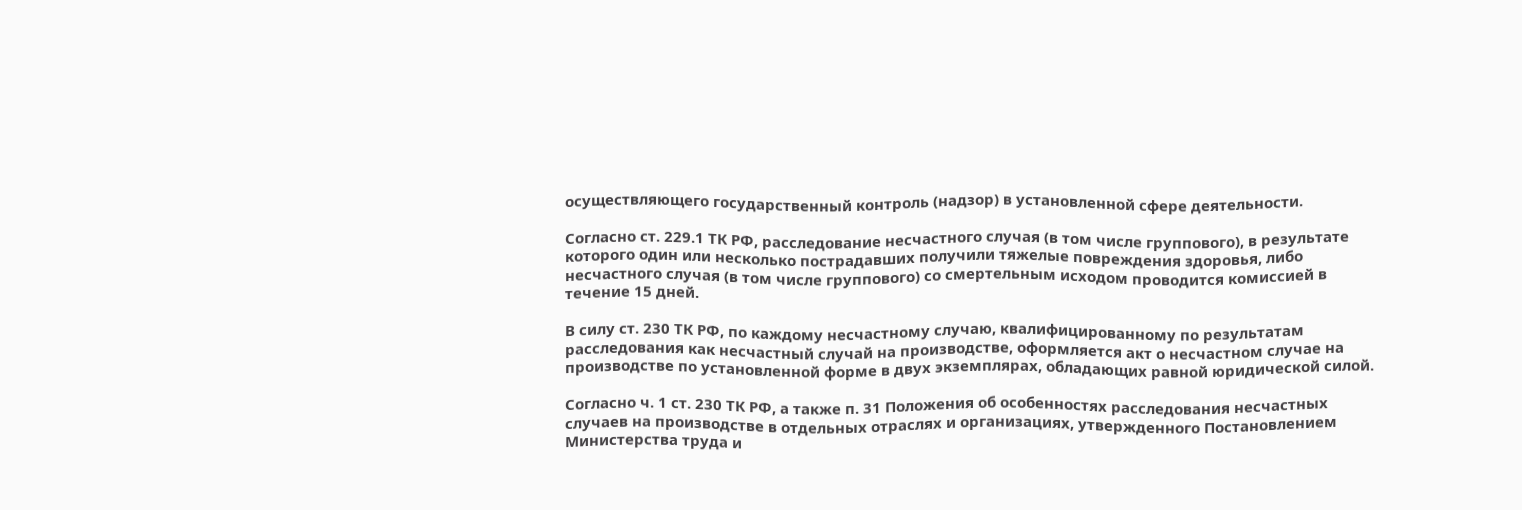осуществляющего государственный контроль (надзор) в установленной сфере деятельности.

Согласно ст. 229.1 ТК РФ, расследование несчастного случая (в том числе группового), в результате которого один или несколько пострадавших получили тяжелые повреждения здоровья, либо несчастного случая (в том числе группового) со смертельным исходом проводится комиссией в течение 15 дней.

В силу ст. 230 ТК РФ, по каждому несчастному случаю, квалифицированному по результатам расследования как несчастный случай на производстве, оформляется акт о несчастном случае на производстве по установленной форме в двух экземплярах, обладающих равной юридической силой.

Согласно ч. 1 ст. 230 ТК РФ, а также п. 31 Положения об особенностях расследования несчастных случаев на производстве в отдельных отраслях и организациях, утвержденного Постановлением Министерства труда и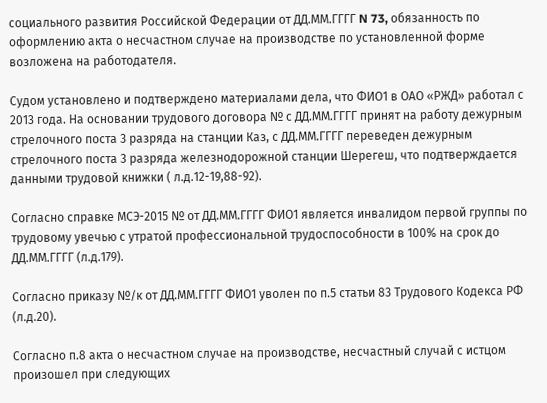социального развития Российской Федерации от ДД.ММ.ГГГГ N 73, обязанность по оформлению акта о несчастном случае на производстве по установленной форме возложена на работодателя.

Судом установлено и подтверждено материалами дела, что ФИО1 в ОАО «РЖД» работал с 2013 года. На основании трудового договора № с ДД.ММ.ГГГГ принят на работу дежурным стрелочного поста 3 разряда на станции Каз, с ДД.ММ.ГГГГ переведен дежурным стрелочного поста 3 разряда железнодорожной станции Шерегеш, что подтверждается данными трудовой книжки ( л.д.12-19,88-92).

Согласно справке МСЭ-2015 № от ДД.ММ.ГГГГ ФИО1 является инвалидом первой группы по трудовому увечью с утратой профессиональной трудоспособности в 100% на срок до ДД.ММ.ГГГГ (л.д.179).

Согласно приказу №/к от ДД.ММ.ГГГГ ФИО1 уволен по п.5 статьи 83 Трудового Кодекса РФ (л.д.20).

Согласно п.8 акта о несчастном случае на производстве, несчастный случай с истцом произошел при следующих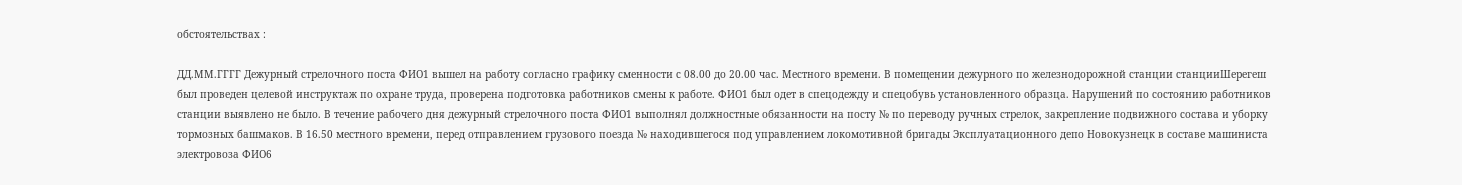обстоятельствах :

ДД.ММ.ГГГГ Дежурный стрелочного поста ФИО1 вышел на работу согласно графику сменности с 08.00 до 20.00 час. Местного времени. В помещении дежурного по железнодорожной станции станцииШерегеш был проведен целевой инструктаж по охране труда, проверена подготовка работников смены к работе. ФИО1 был одет в спецодежду и спецобувь установленного образца. Нарушений по состоянию работников станции выявлено не было. В течение рабочего дня дежурный стрелочного поста ФИО1 выполнял должностные обязанности на посту № по переводу ручных стрелок, закрепление подвижного состава и уборку тормозных башмаков. В 16.50 местного времени, перед отправлением грузового поезда № находившегося под управлением локомотивной бригады Эксплуатационного депо Новокузнецк в составе машиниста электровоза ФИО6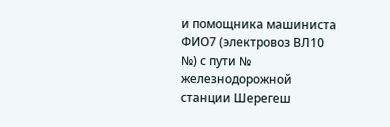и помощника машиниста ФИО7 (электровоз ВЛ10 №) с пути № железнодорожной станции Шерегеш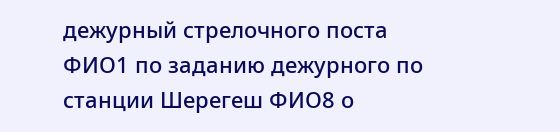дежурный стрелочного поста ФИО1 по заданию дежурного по станции Шерегеш ФИО8 о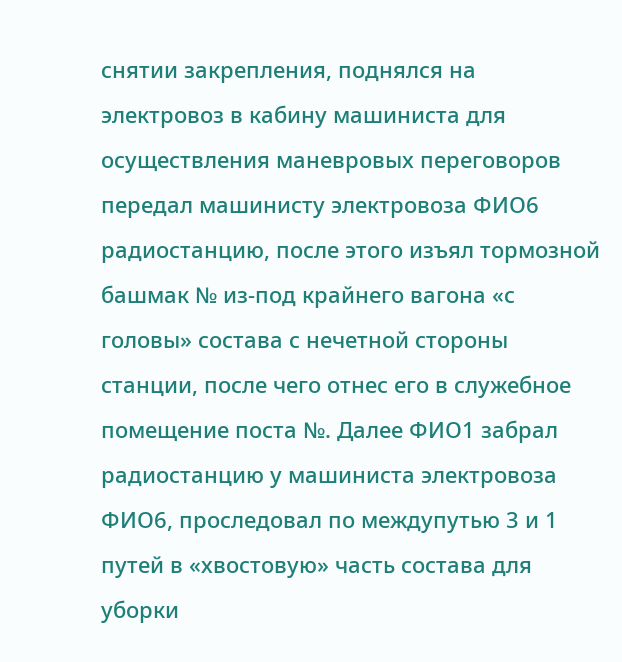снятии закрепления, поднялся на электровоз в кабину машиниста для осуществления маневровых переговоров передал машинисту электровоза ФИО6 радиостанцию, после этого изъял тормозной башмак № из-под крайнего вагона «с головы» состава с нечетной стороны станции, после чего отнес его в служебное помещение поста №. Далее ФИО1 забрал радиостанцию у машиниста электровоза ФИО6, проследовал по междупутью 3 и 1 путей в «хвостовую» часть состава для уборки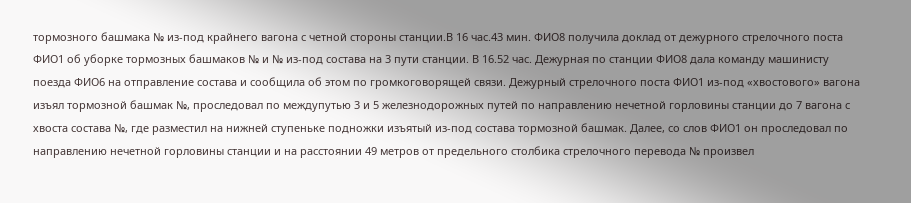тормозного башмака № из-под крайнего вагона с четной стороны станции.В 16 час.43 мин. ФИО8 получила доклад от дежурного стрелочного поста ФИО1 об уборке тормозных башмаков № и № из-под состава на 3 пути станции. В 16.52 час. Дежурная по станции ФИО8 дала команду машинисту поезда ФИО6 на отправление состава и сообщила об этом по громкоговорящей связи. Дежурный стрелочного поста ФИО1 из-под «хвостового» вагона изъял тормозной башмак №, проследовал по междупутью 3 и 5 железнодорожных путей по направлению нечетной горловины станции до 7 вагона с хвоста состава №, где разместил на нижней ступеньке подножки изъятый из-под состава тормозной башмак. Далее, со слов ФИО1 он проследовал по направлению нечетной горловины станции и на расстоянии 49 метров от предельного столбика стрелочного перевода № произвел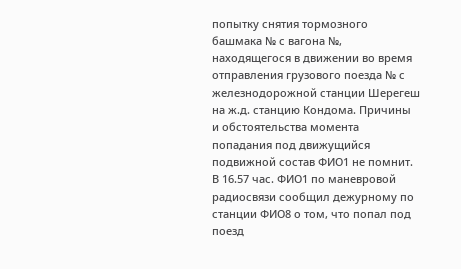попытку снятия тормозного башмака № с вагона №, находящегося в движении во время отправления грузового поезда № с железнодорожной станции Шерегеш на ж.д. станцию Кондома. Причины и обстоятельства момента попадания под движущийся подвижной состав ФИО1 не помнит. В 16.57 час. ФИО1 по маневровой радиосвязи сообщил дежурному по станции ФИО8 о том, что попал под поезд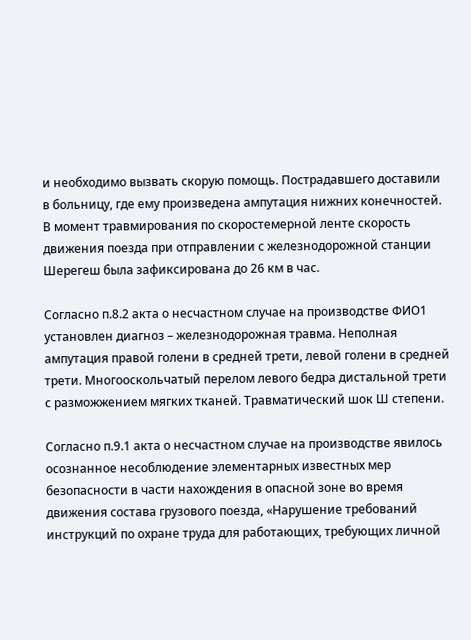и необходимо вызвать скорую помощь. Пострадавшего доставили в больницу, где ему произведена ампутация нижних конечностей. В момент травмирования по скоростемерной ленте скорость движения поезда при отправлении с железнодорожной станции Шерегеш была зафиксирована до 26 км в час.

Согласно п.8.2 акта о несчастном случае на производстве ФИО1 установлен диагноз – железнодорожная травма. Неполная ампутация правой голени в средней трети, левой голени в средней трети. Многооскольчатый перелом левого бедра дистальной трети с разможжением мягких тканей. Травматический шок Ш степени.

Согласно п.9.1 акта о несчастном случае на производстве явилось осознанное несоблюдение элементарных известных мер безопасности в части нахождения в опасной зоне во время движения состава грузового поезда, «Нарушение требований инструкций по охране труда для работающих, требующих личной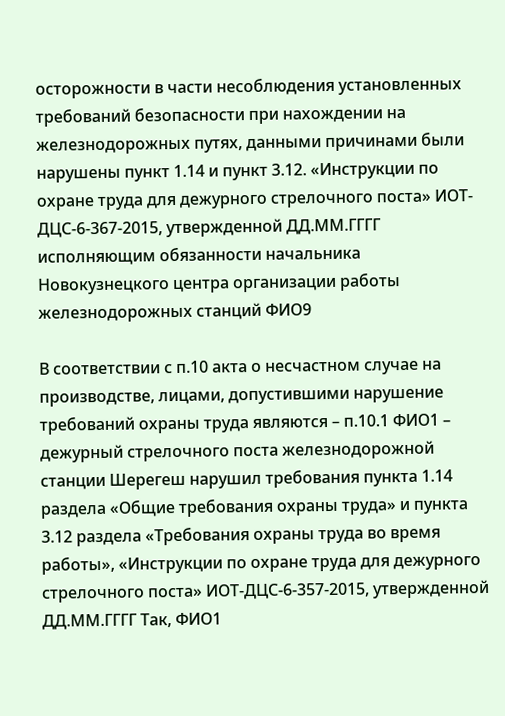осторожности в части несоблюдения установленных требований безопасности при нахождении на железнодорожных путях, данными причинами были нарушены пункт 1.14 и пункт 3.12. «Инструкции по охране труда для дежурного стрелочного поста» ИОТ-ДЦС-6-367-2015, утвержденной ДД.ММ.ГГГГ исполняющим обязанности начальника Новокузнецкого центра организации работы железнодорожных станций ФИО9

В соответствии с п.10 акта о несчастном случае на производстве, лицами, допустившими нарушение требований охраны труда являются – п.10.1 ФИО1 – дежурный стрелочного поста железнодорожной станции Шерегеш нарушил требования пункта 1.14 раздела «Общие требования охраны труда» и пункта 3.12 раздела «Требования охраны труда во время работы», «Инструкции по охране труда для дежурного стрелочного поста» ИОТ-ДЦС-6-357-2015, утвержденной ДД.ММ.ГГГГ Так, ФИО1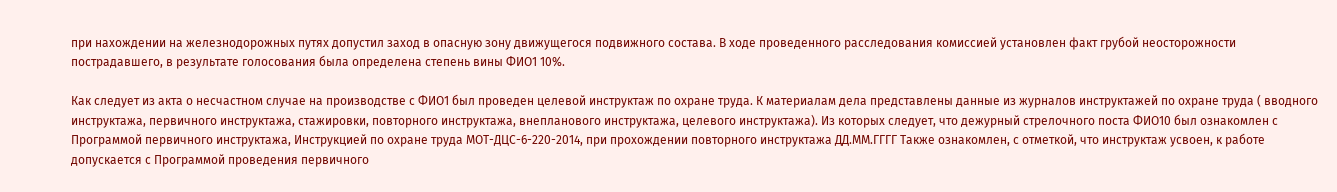при нахождении на железнодорожных путях допустил заход в опасную зону движущегося подвижного состава. В ходе проведенного расследования комиссией установлен факт грубой неосторожности пострадавшего, в результате голосования была определена степень вины ФИО1 10%.

Как следует из акта о несчастном случае на производстве с ФИО1 был проведен целевой инструктаж по охране труда. К материалам дела представлены данные из журналов инструктажей по охране труда ( вводного инструктажа, первичного инструктажа, стажировки, повторного инструктажа, внепланового инструктажа, целевого инструктажа). Из которых следует, что дежурный стрелочного поста ФИО10 был ознакомлен с Программой первичного инструктажа, Инструкцией по охране труда МОТ-ДЦС-6-220-2014, при прохождении повторного инструктажа ДД.ММ.ГГГГ Также ознакомлен, с отметкой, что инструктаж усвоен, к работе допускается с Программой проведения первичного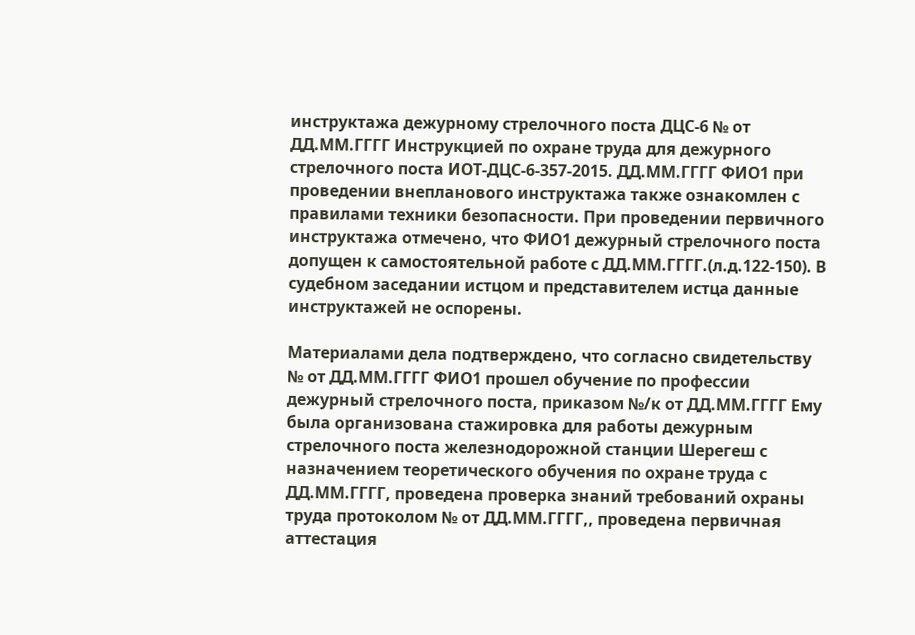инструктажа дежурному стрелочного поста ДЦС-6 № от ДД.ММ.ГГГГ Инструкцией по охране труда для дежурного стрелочного поста ИОТ-ДЦС-6-357-2015. ДД.ММ.ГГГГ ФИО1 при проведении внепланового инструктажа также ознакомлен с правилами техники безопасности. При проведении первичного инструктажа отмечено, что ФИО1 дежурный стрелочного поста допущен к самостоятельной работе с ДД.ММ.ГГГГ.(л.д.122-150). В судебном заседании истцом и представителем истца данные инструктажей не оспорены.

Материалами дела подтверждено, что согласно свидетельству № от ДД.ММ.ГГГГ ФИО1 прошел обучение по профессии дежурный стрелочного поста, приказом №/к от ДД.ММ.ГГГГ Ему была организована стажировка для работы дежурным стрелочного поста железнодорожной станции Шерегеш с назначением теоретического обучения по охране труда с ДД.ММ.ГГГГ, проведена проверка знаний требований охраны труда протоколом № от ДД.ММ.ГГГГ,, проведена первичная аттестация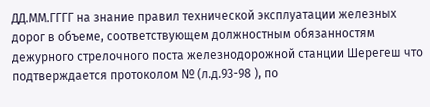ДД.ММ.ГГГГ на знание правил технической эксплуатации железных дорог в объеме, соответствующем должностным обязанностям дежурного стрелочного поста железнодорожной станции Шерегеш что подтверждается протоколом № (л.д.93-98 ), по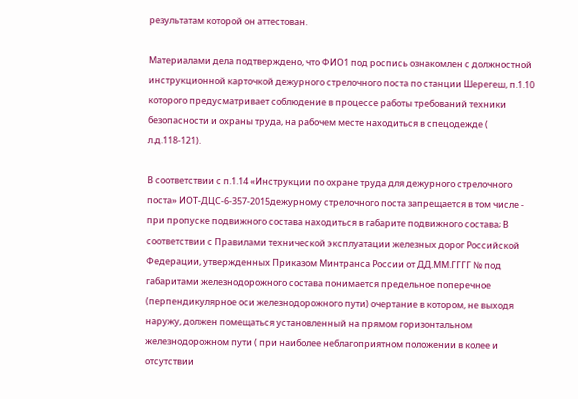результатам которой он аттестован.

Материалами дела подтверждено, что ФИО1 под роспись ознакомлен с должностной инструкционной карточкой дежурного стрелочного поста по станции Шерегеш, п.1.10 которого предусматривает соблюдение в процессе работы требований техники безопасности и охраны труда, на рабочем месте находиться в спецодежде ( л.д.118-121).

В соответствии с п.1.14 «Инструкции по охране труда для дежурного стрелочного поста» ИОТ-ДЦС-6-357-2015дежурному стрелочного поста запрещается в том числе - при пропуске подвижного состава находиться в габарите подвижного состава; В соответствии с Правилами технической эксплуатации железных дорог Российской Федерации, утвержденных Приказом Минтранса России от ДД.ММ.ГГГГ № под габаритами железнодорожного состава понимается предельное поперечное (перпендикулярное оси железнодорожного пути) очертание в котором, не выходя наружу, должен помещаться установленный на прямом горизонтальном железнодорожном пути ( при наиболее неблагоприятном положении в колее и отсутствии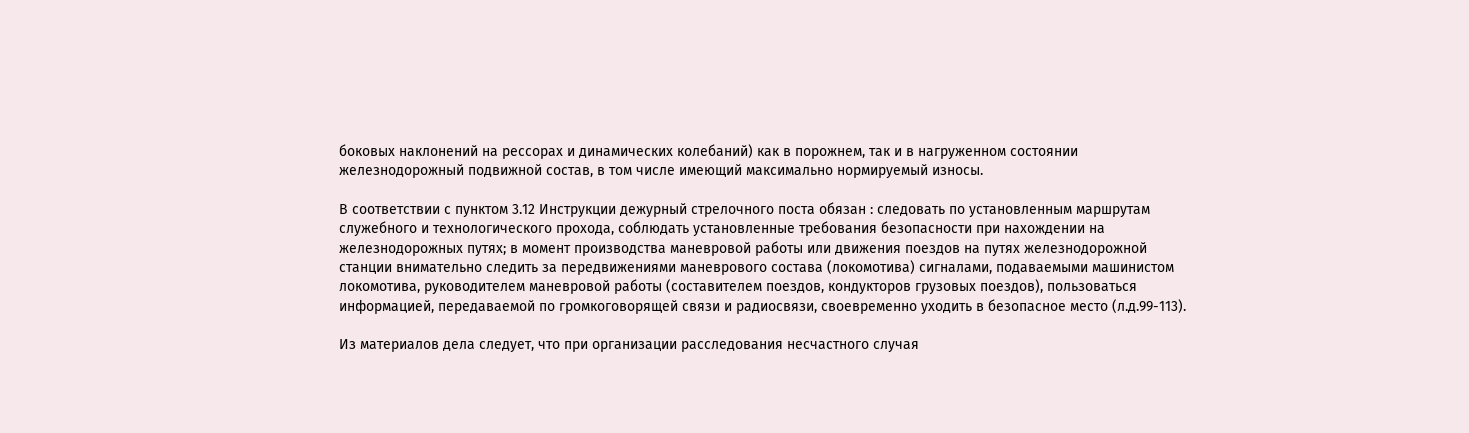боковых наклонений на рессорах и динамических колебаний) как в порожнем, так и в нагруженном состоянии железнодорожный подвижной состав, в том числе имеющий максимально нормируемый износы.

В соответствии с пунктом 3.12 Инструкции дежурный стрелочного поста обязан : следовать по установленным маршрутам служебного и технологического прохода, соблюдать установленные требования безопасности при нахождении на железнодорожных путях; в момент производства маневровой работы или движения поездов на путях железнодорожной станции внимательно следить за передвижениями маневрового состава (локомотива) сигналами, подаваемыми машинистом локомотива, руководителем маневровой работы (составителем поездов, кондукторов грузовых поездов), пользоваться информацией, передаваемой по громкоговорящей связи и радиосвязи, своевременно уходить в безопасное место (л.д.99-113).

Из материалов дела следует, что при организации расследования несчастного случая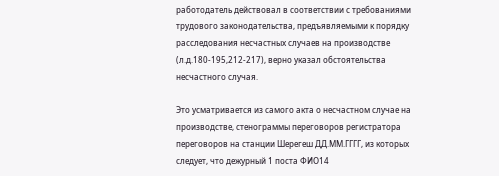работодатель действовал в соответствии с требованиями трудового законодательства, предъявляемыми к порядку расследования несчастных случаев на производстве (л.д.180-195,212-217), верно указал обстоятельства несчастного случая.

Это усматривается из самого акта о несчастном случае на производстве, стенограммы переговоров регистратора переговоров на станции Шерегеш ДД.ММ.ГГГГ, из которых следует, что дежурный 1 поста ФИО14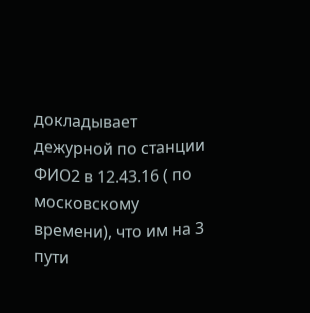докладывает дежурной по станции ФИО2 в 12.43.16 ( по московскому времени), что им на 3 пути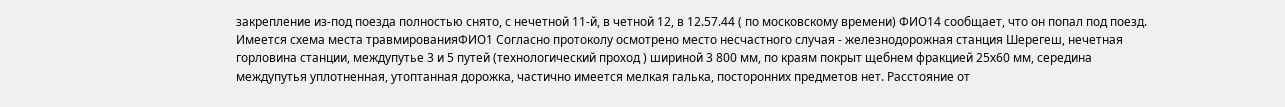закрепление из-под поезда полностью снято, с нечетной 11-й, в четной 12, в 12.57.44 ( по московскому времени) ФИО14 сообщает, что он попал под поезд. Имеется схема места травмированияФИО1 Согласно протоколу осмотрено место несчастного случая - железнодорожная станция Шерегеш, нечетная горловина станции, междупутье 3 и 5 путей (технологический проход ) шириной 3 800 мм, по краям покрыт щебнем фракцией 25х60 мм, середина междупутья уплотненная, утоптанная дорожка, частично имеется мелкая галька, посторонних предметов нет. Расстояние от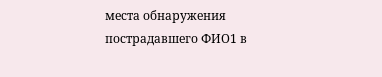места обнаружения пострадавшего ФИО1 в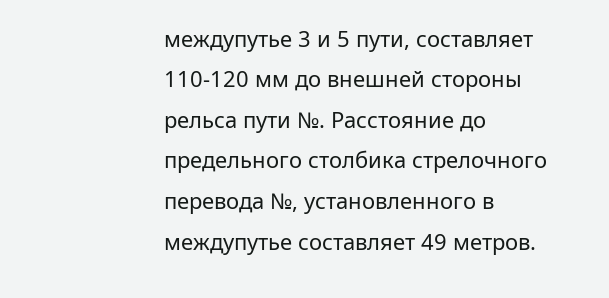междупутье 3 и 5 пути, составляет 110-120 мм до внешней стороны рельса пути №. Расстояние до предельного столбика стрелочного перевода №, установленного в междупутье составляет 49 метров.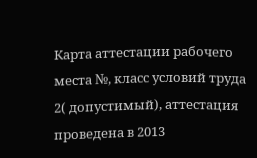Карта аттестации рабочего места №, класс условий труда 2( допустимый), аттестация проведена в 2013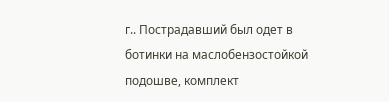г.. Пострадавший был одет в ботинки на маслобензостойкой подошве, комплект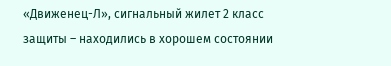«Движенец-Л», сигнальный жилет 2 класс защиты – находились в хорошем состоянии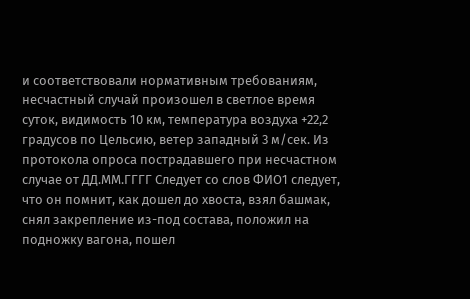и соответствовали нормативным требованиям, несчастный случай произошел в светлое время суток, видимость 10 км, температура воздуха +22,2 градусов по Цельсию, ветер западный 3 м/сек. Из протокола опроса пострадавшего при несчастном случае от ДД.ММ.ГГГГ Следует со слов ФИО1 следует, что он помнит, как дошел до хвоста, взял башмак, снял закрепление из-под состава, положил на подножку вагона, пошел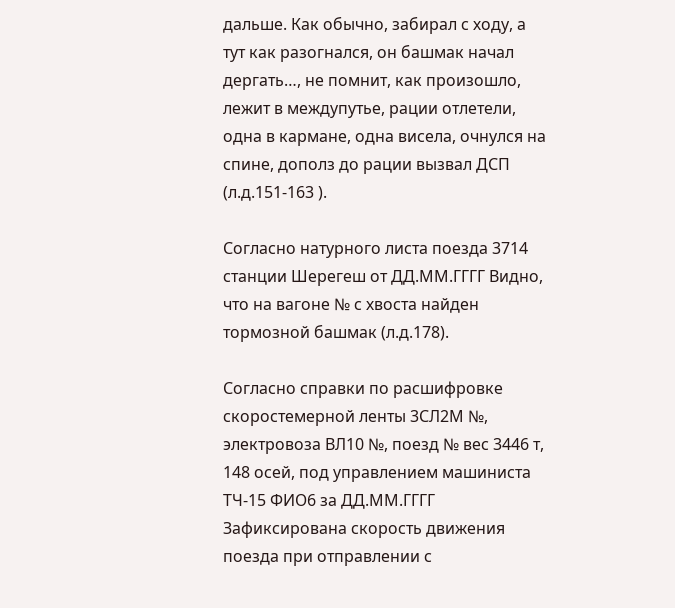дальше. Как обычно, забирал с ходу, а тут как разогнался, он башмак начал дергать…, не помнит, как произошло, лежит в междупутье, рации отлетели, одна в кармане, одна висела, очнулся на спине, дополз до рации вызвал ДСП (л.д.151-163 ).

Согласно натурного листа поезда 3714 станции Шерегеш от ДД.ММ.ГГГГ Видно, что на вагоне № с хвоста найден тормозной башмак (л.д.178).

Согласно справки по расшифровке скоростемерной ленты 3СЛ2М №, электровоза ВЛ10 №, поезд № вес 3446 т, 148 осей, под управлением машиниста ТЧ-15 ФИО6 за ДД.ММ.ГГГГ Зафиксирована скорость движения поезда при отправлении с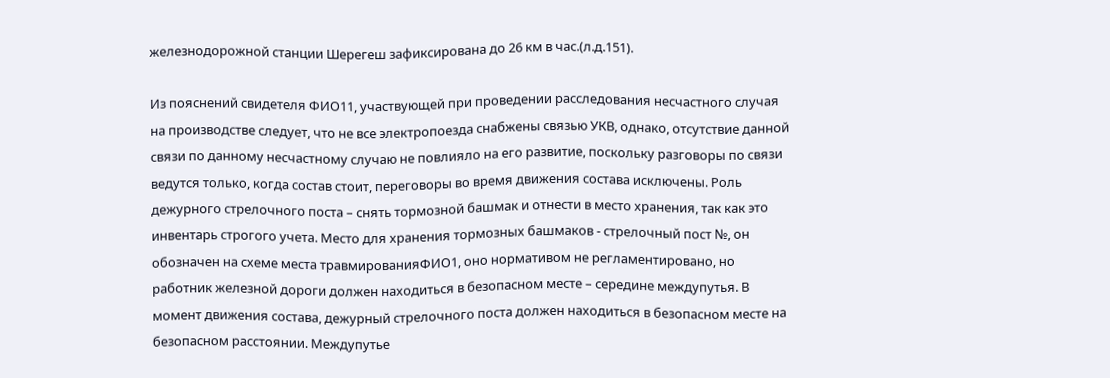железнодорожной станции Шерегеш зафиксирована до 26 км в час.(л.д.151).

Из пояснений свидетеля ФИО11, участвующей при проведении расследования несчастного случая на производстве следует, что не все электропоезда снабжены связью УКВ, однако, отсутствие данной связи по данному несчастному случаю не повлияло на его развитие, поскольку разговоры по связи ведутся только, когда состав стоит, переговоры во время движения состава исключены. Роль дежурного стрелочного поста – снять тормозной башмак и отнести в место хранения, так как это инвентарь строгого учета. Место для хранения тормозных башмаков - стрелочный пост №, он обозначен на схеме места травмированияФИО1, оно нормативом не регламентировано, но работник железной дороги должен находиться в безопасном месте – середине междупутья. В момент движения состава, дежурный стрелочного поста должен находиться в безопасном месте на безопасном расстоянии. Междупутье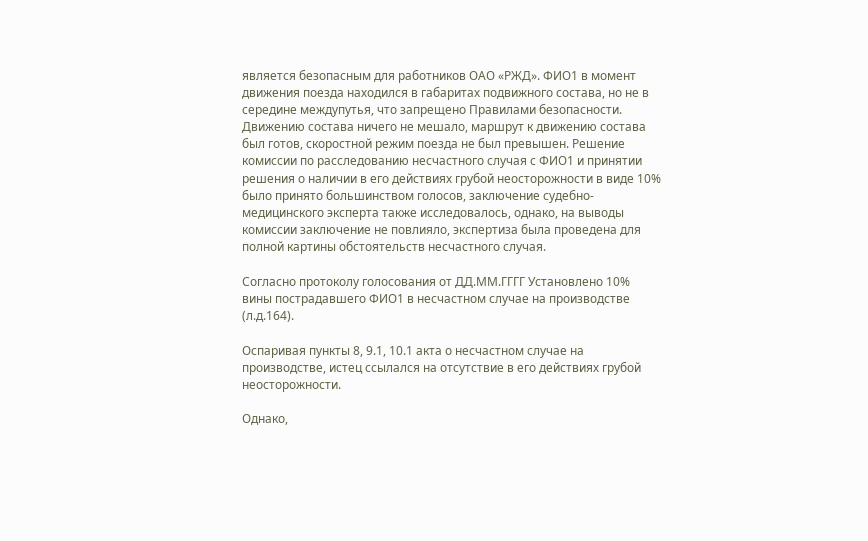является безопасным для работников ОАО «РЖД». ФИО1 в момент движения поезда находился в габаритах подвижного состава, но не в середине междупутья, что запрещено Правилами безопасности. Движению состава ничего не мешало, маршрут к движению состава был готов, скоростной режим поезда не был превышен. Решение комиссии по расследованию несчастного случая с ФИО1 и принятии решения о наличии в его действиях грубой неосторожности в виде 10% было принято большинством голосов, заключение судебно-медицинского эксперта также исследовалось, однако, на выводы комиссии заключение не повлияло, экспертиза была проведена для полной картины обстоятельств несчастного случая.

Согласно протоколу голосования от ДД.ММ.ГГГГ Установлено 10% вины пострадавшего ФИО1 в несчастном случае на производстве (л.д.164).

Оспаривая пункты 8, 9.1, 10.1 акта о несчастном случае на производстве, истец ссылался на отсутствие в его действиях грубой неосторожности.

Однако,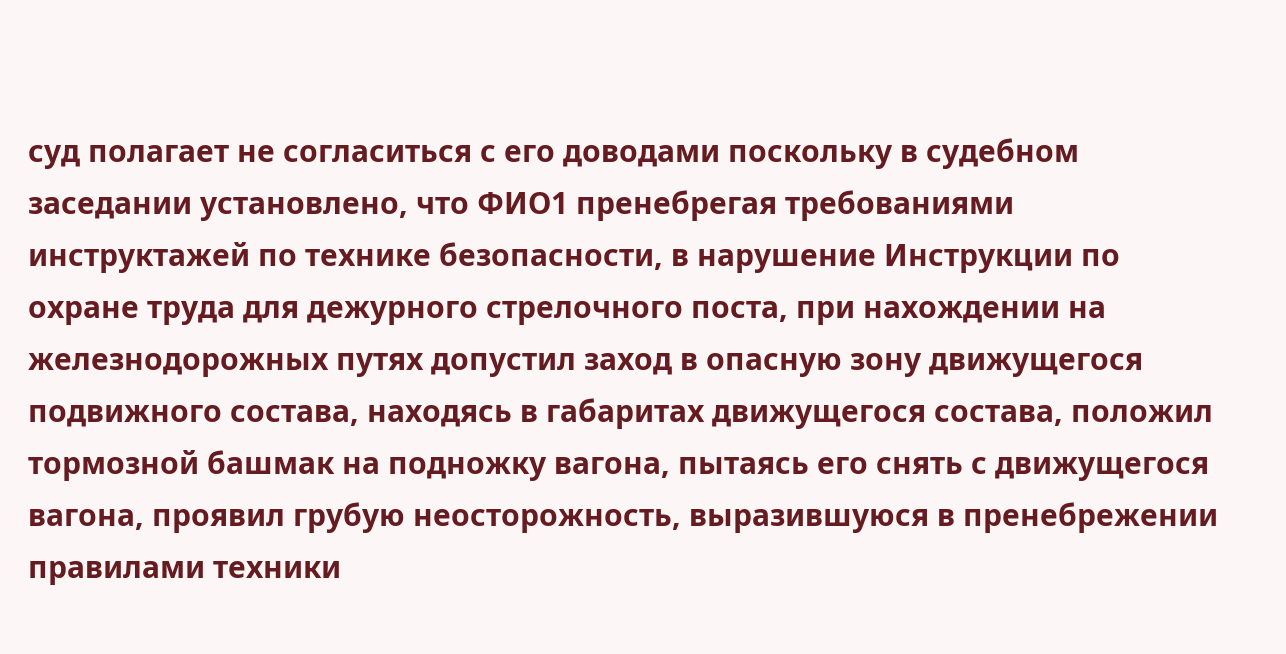суд полагает не согласиться с его доводами поскольку в судебном заседании установлено, что ФИО1 пренебрегая требованиями инструктажей по технике безопасности, в нарушение Инструкции по охране труда для дежурного стрелочного поста, при нахождении на железнодорожных путях допустил заход в опасную зону движущегося подвижного состава, находясь в габаритах движущегося состава, положил тормозной башмак на подножку вагона, пытаясь его снять с движущегося вагона, проявил грубую неосторожность, выразившуюся в пренебрежении правилами техники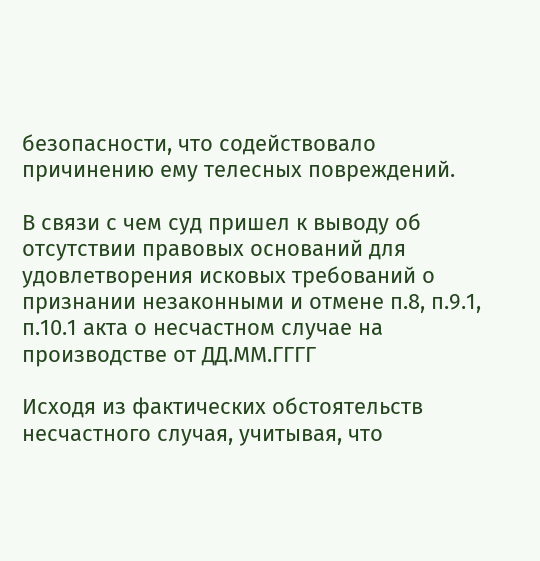безопасности, что содействовало причинению ему телесных повреждений.

В связи с чем суд пришел к выводу об отсутствии правовых оснований для удовлетворения исковых требований о признании незаконными и отмене п.8, п.9.1, п.10.1 акта о несчастном случае на производстве от ДД.ММ.ГГГГ

Исходя из фактических обстоятельств несчастного случая, учитывая, что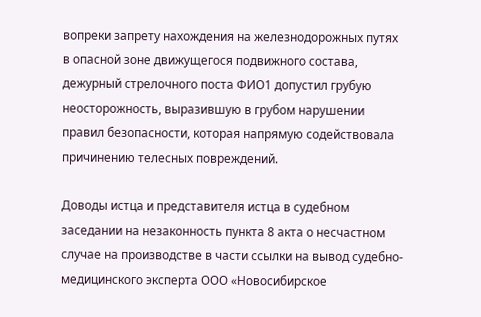вопреки запрету нахождения на железнодорожных путях в опасной зоне движущегося подвижного состава, дежурный стрелочного поста ФИО1 допустил грубую неосторожность, выразившую в грубом нарушении правил безопасности, которая напрямую содействовала причинению телесных повреждений.

Доводы истца и представителя истца в судебном заседании на незаконность пункта 8 акта о несчастном случае на производстве в части ссылки на вывод судебно-медицинского эксперта ООО «Новосибирское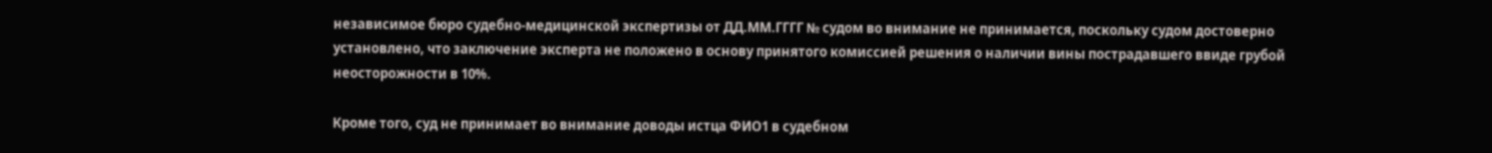независимое бюро судебно-медицинской экспертизы от ДД.ММ.ГГГГ № судом во внимание не принимается, поскольку судом достоверно установлено, что заключение эксперта не положено в основу принятого комиссией решения о наличии вины пострадавшего ввиде грубой неосторожности в 10%.

Кроме того, суд не принимает во внимание доводы истца ФИО1 в судебном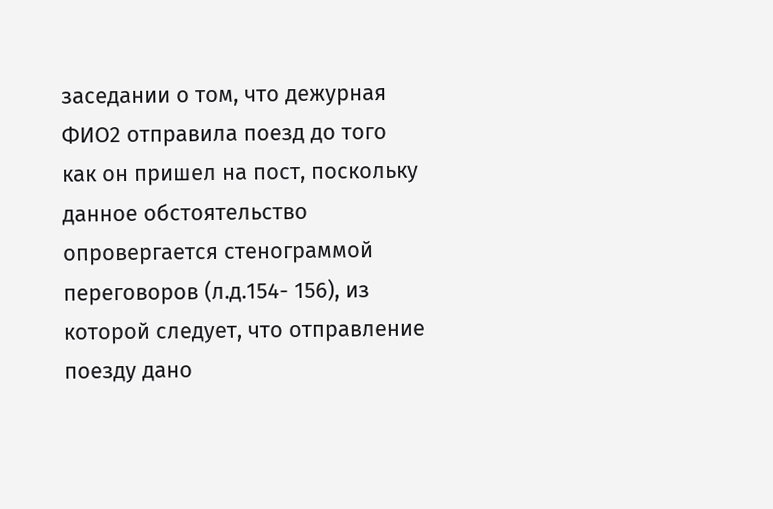заседании о том, что дежурная ФИО2 отправила поезд до того как он пришел на пост, поскольку данное обстоятельство опровергается стенограммой переговоров (л.д.154- 156), из которой следует, что отправление поезду дано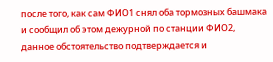после того, как сам ФИО1 снял оба тормозных башмака и сообщил об этом дежурной по станции ФИО2, данное обстоятельство подтверждается и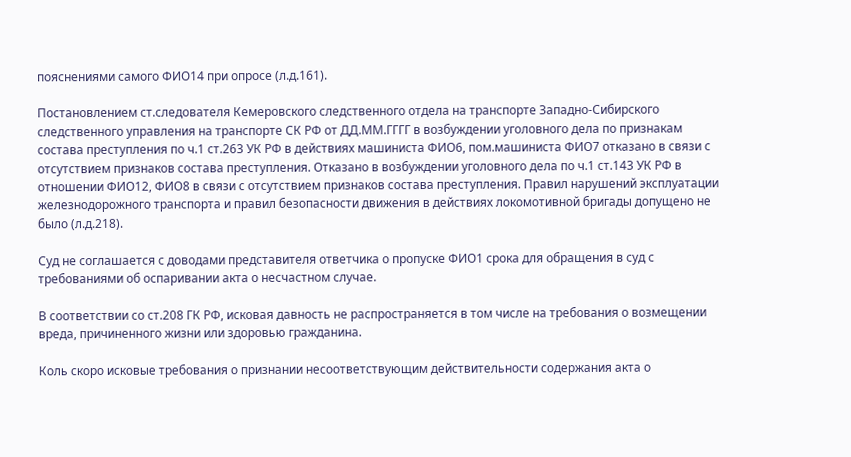пояснениями самого ФИО14 при опросе (л.д.161).

Постановлением ст.следователя Кемеровского следственного отдела на транспорте Западно-Сибирского следственного управления на транспорте СК РФ от ДД.ММ.ГГГГ в возбуждении уголовного дела по признакам состава преступления по ч.1 ст.263 УК РФ в действиях машиниста ФИО6, пом.машиниста ФИО7 отказано в связи с отсутствием признаков состава преступления. Отказано в возбуждении уголовного дела по ч.1 ст.143 УК РФ в отношении ФИО12, ФИО8 в связи с отсутствием признаков состава преступления. Правил нарушений эксплуатации железнодорожного транспорта и правил безопасности движения в действиях локомотивной бригады допущено не было (л.д.218).

Суд не соглашается с доводами представителя ответчика о пропуске ФИО1 срока для обращения в суд с требованиями об оспаривании акта о несчастном случае.

В соответствии со ст.208 ГК РФ, исковая давность не распространяется в том числе на требования о возмещении вреда, причиненного жизни или здоровью гражданина.

Коль скоро исковые требования о признании несоответствующим действительности содержания акта о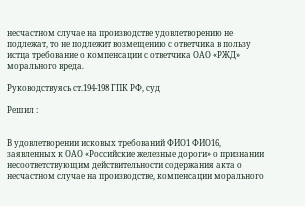несчастном случае на производстве удовлетворению не подлежат, то не подлежит возмещению с ответчика в пользу истца требование о компенсации с ответчика ОАО «РЖД» морального вреда.

Руководствуясь ст.194-198 ГПК РФ, суд

Решил :


В удовлетворении исковых требований ФИО1 ФИО16, заявленных к ОАО «Российские железные дороги» о признании несоответствующим действительности содержания акта о несчастном случае на производстве, компенсации морального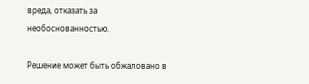вреда, отказать за необоснованностью.

Решение может быть обжаловано в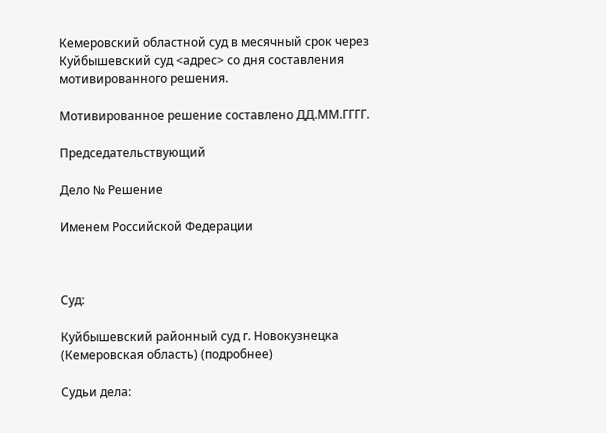Кемеровский областной суд в месячный срок через Куйбышевский суд <адрес> со дня составления мотивированного решения.

Мотивированное решение составлено ДД.ММ.ГГГГ.

Председательствующий

Дело № Решение

Именем Российской Федерации



Суд:

Куйбышевский районный суд г. Новокузнецка (Кемеровская область) (подробнее)

Судьи дела: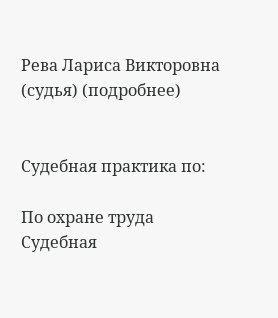Рева Лариса Викторовна (судья) (подробнее)


Судебная практика по:

По охране труда
Судебная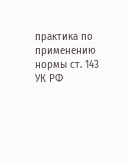практика по применению нормы ст. 143 УК РФ